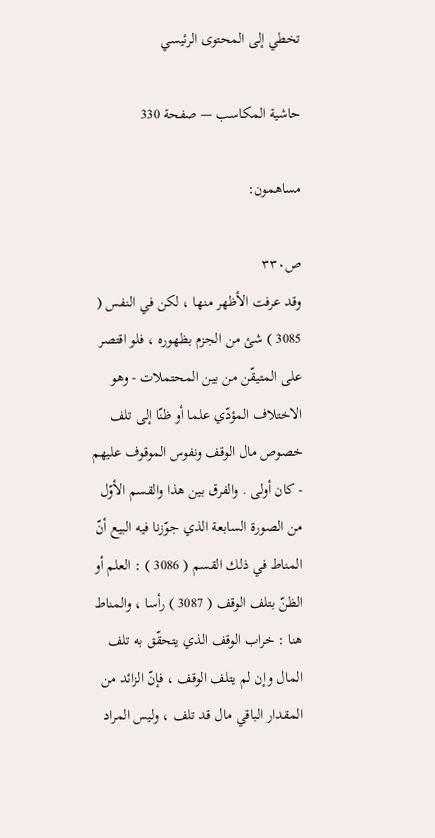تخطي إلى المحتوى الرئيسي

حاشية المكاسب — صفحة 330

مساهمون:

ص٣٣٠
وقد عرفت الأظهر منها ، لكن في النفس ( 3085 ) شئ من الجزم بظهوره ، فلو اقتصر على المتيقّن من بين المحتملات - وهو الاختلاف المؤدّي علما أو ظنّا إلى تلف خصوص مال الوقف ونفوس الموقوف عليهم - كان أولى . والفرق بين هذا والقسم الأوّل من الصورة السابعة الذي جوّزنا فيه البيع أنّ المناط في ذلك القسم ( 3086 ) : العلم أو الظنّ بتلف الوقف ( 3087 ) رأسا ، والمناط هنا : خراب الوقف الذي يتحقّق به تلف المال وإن لم يتلف الوقف ، فإنّ الزائد من المقدار الباقي مال قد تلف ، وليس المراد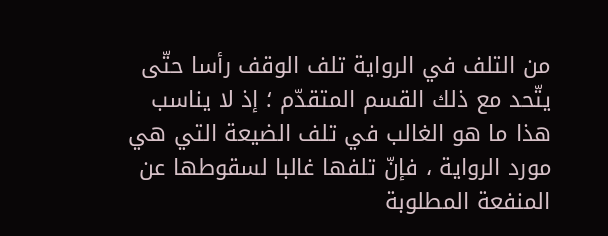من التلف في الرواية تلف الوقف رأسا حتّى يتّحد مع ذلك القسم المتقدّم ؛ إذ لا يناسب هذا ما هو الغالب في تلف الضيعة التي هي مورد الرواية ، فإنّ تلفها غالبا لسقوطها عن المنفعة المطلوبة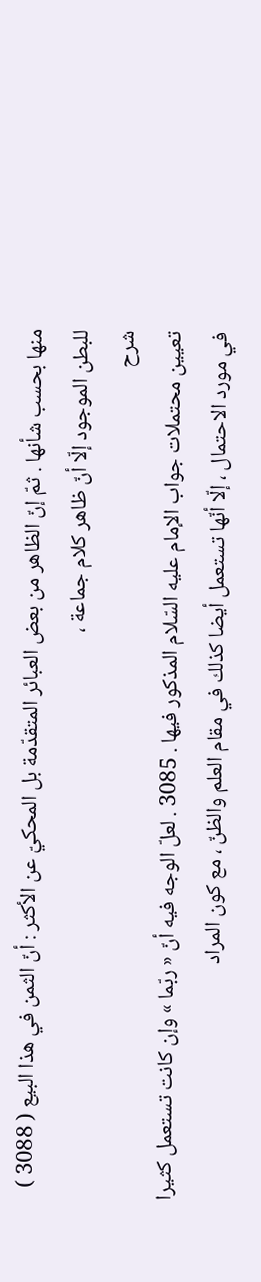منها بحسب شأنها . ثمّ إنّ الظاهر من بعض العبائر المتقدّمة بل المحكيّ عن الأكثر : أنّ الثمن في هذا البيع ( 3088 ) للبطن الموجود إلّا أنّ ظاهر كلام جماعة ،
شرح
تعيين محتملات جواب الإمام عليه السّلام المذكور فيها . 3085 . لعلّ الوجه فيه أنّ « ربّما » وإن كانت تستعمل كثيرا في مورد الاحتمال ، إلّا أنّها تستعمل أيضا كذلك في مقام العلم والظنّ ، مع كون المراد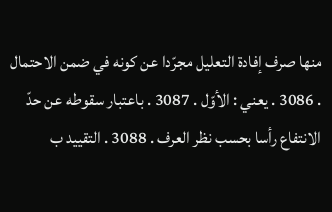منها صرف إفادة التعليل مجرّدا عن كونه في ضمن الاحتمال . 3086 . يعني : الأوّل . 3087 . باعتبار سقوطه عن حدّ الانتفاع رأسا بحسب نظر العرف . 3088 . التقييد ب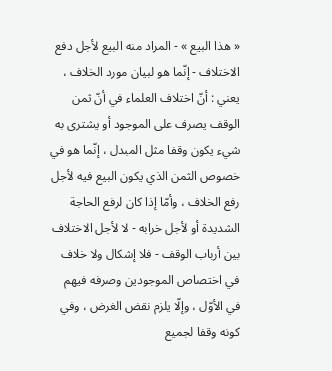« هذا البيع » - المراد منه البيع لأجل دفع الاختلاف - إنّما هو لبيان مورد الخلاف ، يعني : أنّ اختلاف العلماء في أنّ ثمن الوقف يصرف على الموجود أو يشترى به شيء يكون وقفا مثل المبدل ، إنّما هو في خصوص الثمن الذي يكون البيع فيه لأجل رفع الخلاف ، وأمّا إذا كان لرفع الحاجة الشديدة أو لأجل خرابه - لا لأجل الاختلاف بين أرباب الوقف - فلا إشكال ولا خلاف في اختصاص الموجودين وصرفه فيهم في الأوّل ، وإلّا يلزم نقض الغرض ، وفي كونه وقفا لجميع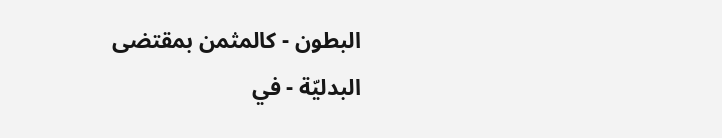البطون - كالمثمن بمقتضى البدليّة - في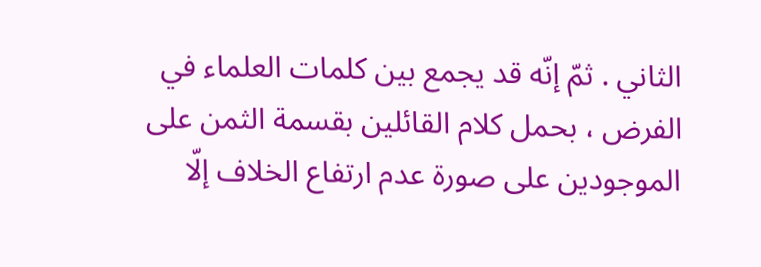الثاني . ثمّ إنّه قد يجمع بين كلمات العلماء في الفرض ، بحمل كلام القائلين بقسمة الثمن على الموجودين على صورة عدم ارتفاع الخلاف إلّا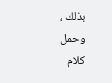بذلك ، وحمل كلام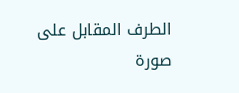الطرف المقابل على صورة